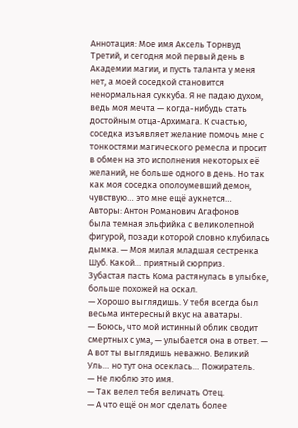Аннотация: Мое имя Аксель Торнвуд Третий, и сегодня мой первый день в Академии магии, и пусть таланта у меня нет, а моей соседкой становится ненормальная суккуба. Я не падаю духом, ведь моя мечта — когда-нибудь стать достойным отца-Архимага. К счастью, соседка изъявляет желание помочь мне с тонкостями магического ремесла и просит в обмен на это исполнения некоторых её желаний, не больше одного в день. Но так как моя соседка ополоумевший демон, чувствую… это мне ещё аукнется…
Авторы: Антон Романович Агафонов
была темная эльфийка с великолепной фигурой, позади которой словно клубилась дымка. — Моя милая младшая сестренка Шуб. Какой… приятный сюрприз.
Зубастая пасть Кома растянулась в улыбке, больше похожей на оскал.
— Хорошо выглядишь. У тебя всегда был весьма интересный вкус на аватары.
— Боюсь, что мой истинный облик сводит смертных с ума, — улыбается она в ответ. — А вот ты выглядишь неважно. Великий Уль… но тут она осеклась… Пожиратель.
— Не люблю это имя.
— Так велел тебя величать Отец.
— А что ещё он мог сделать более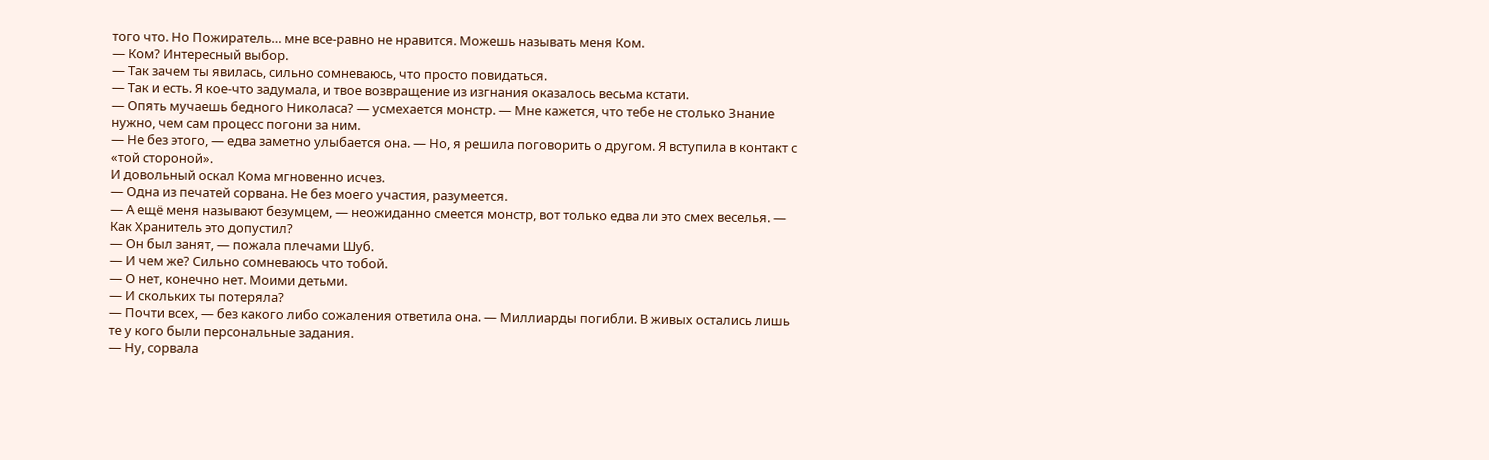того что. Но Пожиратель… мне все-равно не нравится. Можешь называть меня Ком.
— Ком? Интересный выбор.
— Так зачем ты явилась, сильно сомневаюсь, что просто повидаться.
— Так и есть. Я кое-что задумала, и твое возвращение из изгнания оказалось весьма кстати.
— Опять мучаешь бедного Николаса? — усмехается монстр. — Мне кажется, что тебе не столько Знание нужно, чем сам процесс погони за ним.
— Не без этого, — едва заметно улыбается она. — Но, я решила поговорить о другом. Я вступила в контакт с «той стороной».
И довольный оскал Кома мгновенно исчез.
— Одна из печатей сорвана. Не без моего участия, разумеется.
— А ещё меня называют безумцем, — неожиданно смеется монстр, вот только едва ли это смех веселья. — Как Хранитель это допустил?
— Он был занят, — пожала плечами Шуб.
— И чем же? Сильно сомневаюсь что тобой.
— О нет, конечно нет. Моими детьми.
— И скольких ты потеряла?
— Почти всех, — без какого либо сожаления ответила она. — Миллиарды погибли. В живых остались лишь те у кого были персональные задания.
— Ну, сорвала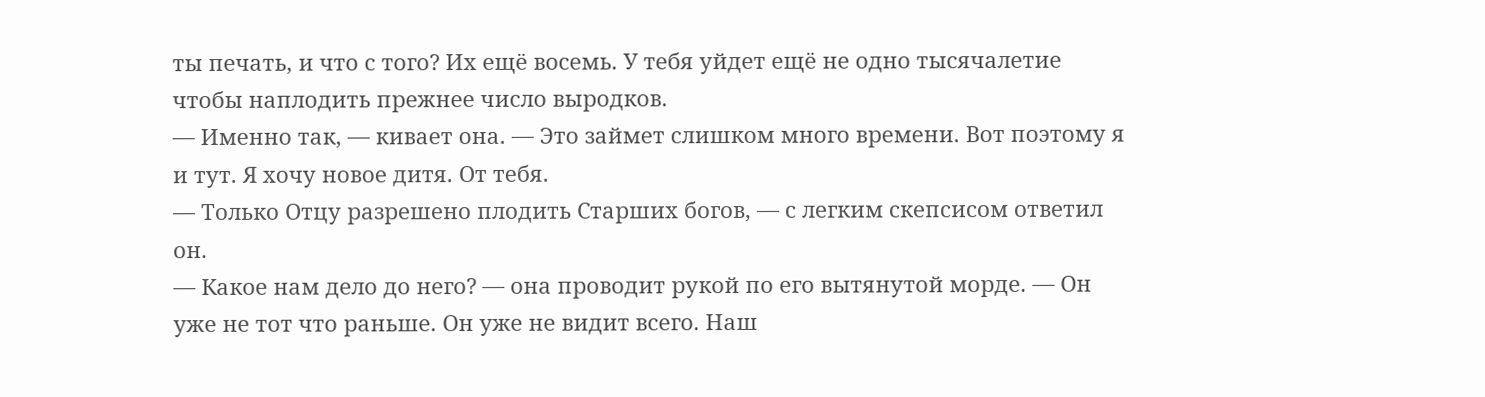ты печать, и что с того? Их ещё восемь. У тебя уйдет ещё не одно тысячалетие чтобы наплодить прежнее число выродков.
— Именно так, — кивает она. — Это займет слишком много времени. Вот поэтому я и тут. Я хочу новое дитя. От тебя.
— Только Отцу разрешено плодить Старших богов, — с легким скепсисом ответил он.
— Какое нам дело до него? — она проводит рукой по его вытянутой морде. — Он уже не тот что раньше. Он уже не видит всего. Наш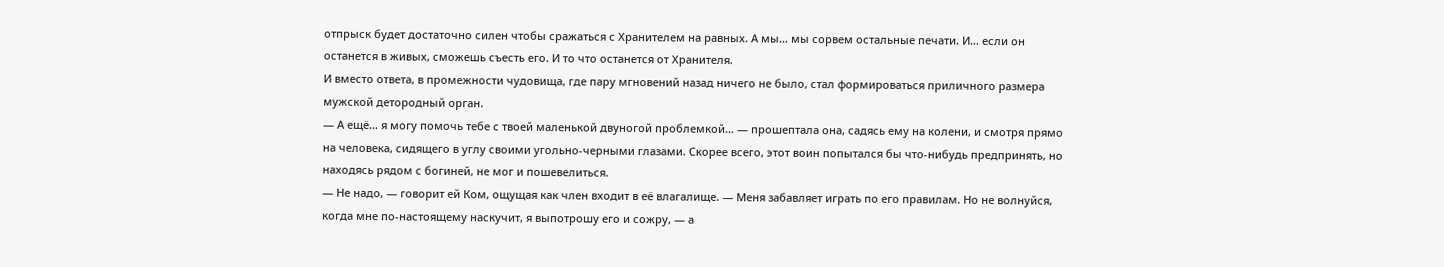отпрыск будет достаточно силен чтобы сражаться с Хранителем на равных. А мы… мы сорвем остальные печати. И… если он останется в живых, сможешь съесть его. И то что останется от Хранителя.
И вместо ответа, в промежности чудовища, где пару мгновений назад ничего не было, стал формироваться приличного размера мужской детородный орган.
— А ещё… я могу помочь тебе с твоей маленькой двуногой проблемкой… — прошептала она, садясь ему на колени, и смотря прямо на человека, сидящего в углу своими угольно-черными глазами. Скорее всего, этот воин попытался бы что-нибудь предпринять, но находясь рядом с богиней, не мог и пошевелиться.
— Не надо, — говорит ей Ком, ощущая как член входит в её влагалище. — Меня забавляет играть по его правилам. Но не волнуйся, когда мне по-настоящему наскучит, я выпотрошу его и сожру, — а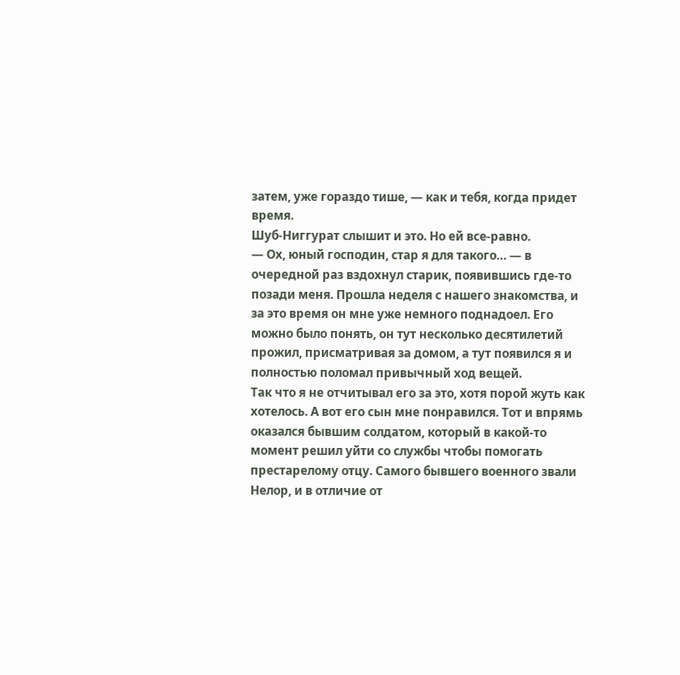затем, уже гораздо тише, — как и тебя, когда придет время.
Шуб-Ниггурат слышит и это. Но ей все-равно.
— Ох, юный господин, стар я для такого… — в очередной раз вздохнул старик, появившись где-то позади меня. Прошла неделя с нашего знакомства, и за это время он мне уже немного поднадоел. Его можно было понять, он тут несколько десятилетий прожил, присматривая за домом, а тут появился я и полностью поломал привычный ход вещей.
Так что я не отчитывал его за это, хотя порой жуть как хотелось. А вот его сын мне понравился. Тот и впрямь оказался бывшим солдатом, который в какой-то момент решил уйти со службы чтобы помогать престарелому отцу. Самого бывшего военного звали Нелор, и в отличие от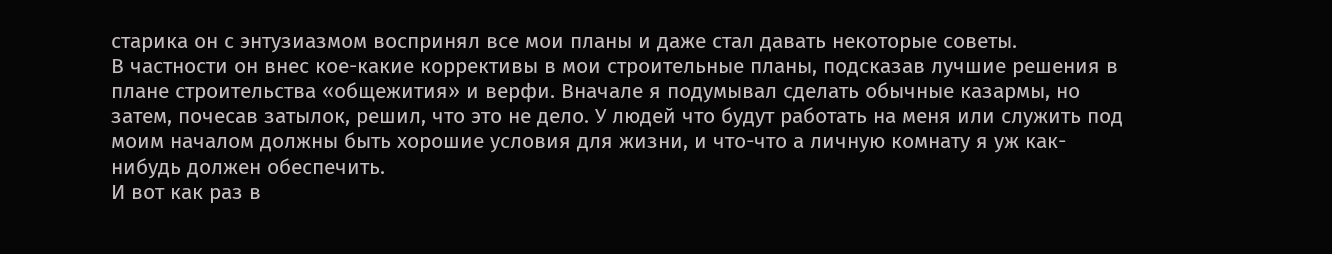старика он с энтузиазмом воспринял все мои планы и даже стал давать некоторые советы.
В частности он внес кое-какие коррективы в мои строительные планы, подсказав лучшие решения в плане строительства «общежития» и верфи. Вначале я подумывал сделать обычные казармы, но затем, почесав затылок, решил, что это не дело. У людей что будут работать на меня или служить под моим началом должны быть хорошие условия для жизни, и что-что а личную комнату я уж как-нибудь должен обеспечить.
И вот как раз в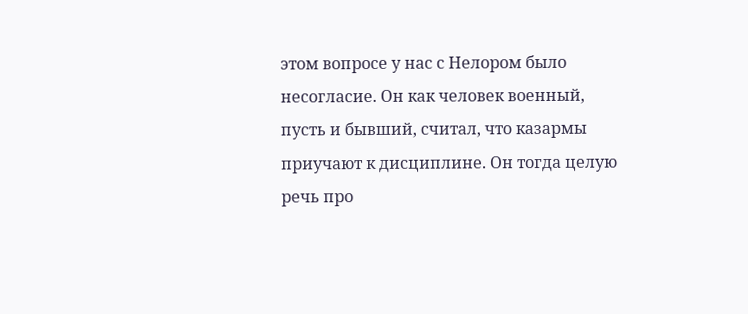этом вопросе у нас с Нелором было несогласие. Он как человек военный, пусть и бывший, считал, что казармы приучают к дисциплине. Он тогда целую речь про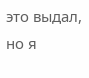это выдал, но я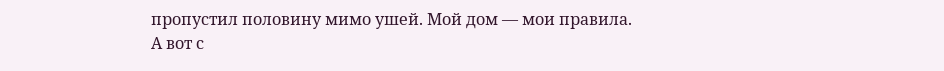пропустил половину мимо ушей. Мой дом — мои правила.
А вот с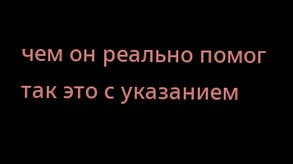чем он реально помог так это с указанием